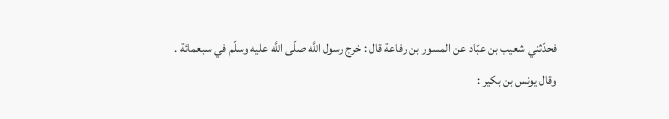فحدّثني شعيب بن عبّاد عن المسور بن رفاعة قال : خرج رسول اللَّه صلّى اللَّه عليه وسلّم في سبعمائة .
وقال يونس بن بكير :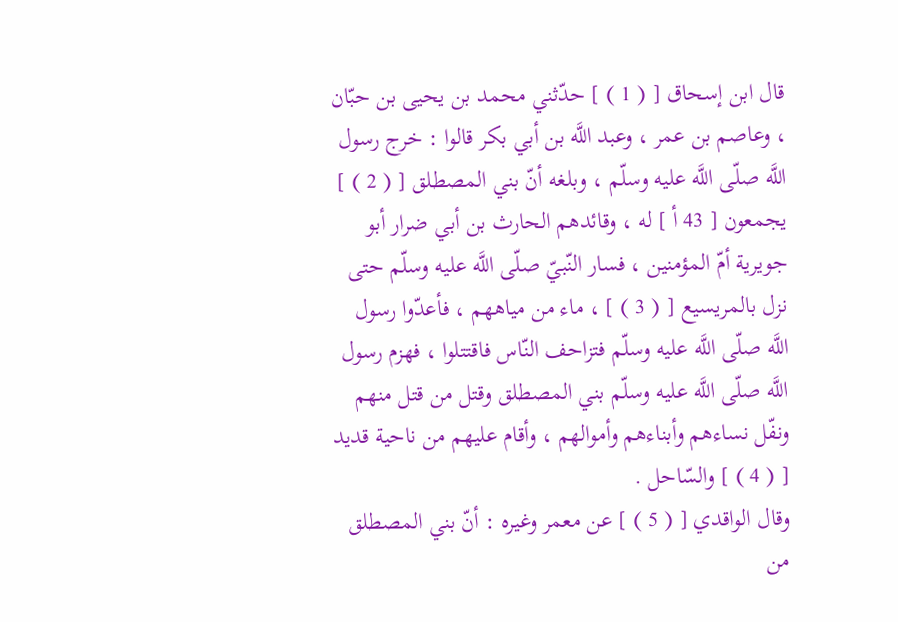قال ابن إسحاق [ ( 1 ) ] حدّثني محمد بن يحيى بن حبّان ، وعاصم بن عمر ، وعبد اللَّه بن أبي بكر قالوا : خرج رسول اللَّه صلّى اللَّه عليه وسلّم ، وبلغه أنّ بني المصطلق [ ( 2 ) ] يجمعون [ 43 أ ] له ، وقائدهم الحارث بن أبي ضرار أبو جويرية أمّ المؤمنين ، فسار النّبيّ صلّى اللَّه عليه وسلّم حتى نزل بالمريسيع [ ( 3 ) ] ، ماء من مياههم ، فأعدّوا رسول اللَّه صلّى اللَّه عليه وسلّم فتزاحف النّاس فاقتتلوا ، فهزم رسول اللَّه صلّى اللَّه عليه وسلّم بني المصطلق وقتل من قتل منهم ونفّل نساءهم وأبناءهم وأموالهم ، وأقام عليهم من ناحية قديد [ ( 4 ) ] والسّاحل .
وقال الواقدي [ ( 5 ) ] عن معمر وغيره : أنّ بني المصطلق من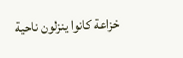خزاعة كانوا ينزلون ناحية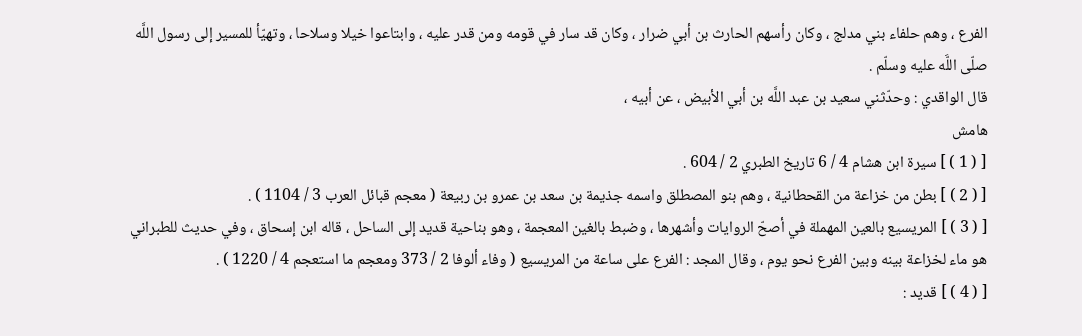الفرع ، وهم حلفاء بني مدلج ، وكان رأسهم الحارث بن أبي ضرار ، وكان قد سار في قومه ومن قدر عليه ، وابتاعوا خيلا وسلاحا ، وتهيّأ للمسير إلى رسول اللَّه صلّى اللَّه عليه وسلّم .
قال الواقدي : وحدّثني سعيد بن عبد اللَّه بن أبي الأبيض ، عن أبيه ،
هامش
[ ( 1 ) ] سيرة ابن هشام 4 / 6 تاريخ الطبري 2 / 604 .
[ ( 2 ) ] بطن من خزاعة من القحطانية ، وهم بنو المصطلق واسمه جذيمة بن سعد بن عمرو بن ربيعة ( معجم قبائل العرب 3 / 1104 ) .
[ ( 3 ) ] المريسيع بالعين المهملة في أصحّ الروايات وأشهرها ، وضبط بالغين المعجمة ، وهو بناحية قديد إلى الساحل ، قاله ابن إسحاق ، وفي حديث للطبراني هو ماء لخزاعة بينه وبين الفرع نحو يوم ، وقال المجد : الفرع على ساعة من المريسيع ( وفاء ألوفا 2 / 373 ومعجم ما استعجم 4 / 1220 ) .
[ ( 4 ) ] قديد :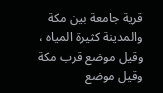قرية جامعة بين مكة والمدينة كثيرة المياه ، وقيل موضع قرب مكة وقيل موضع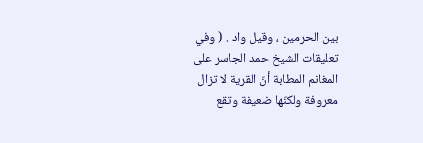بين الحرمين ، وقيل واد . ( وفي تعليقات الشيخ حمد الجاسر على المغانم المطابة أنّ القرية لا تزال معروفة ولكنّها ضعيفة وتقع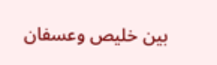بين خليص وعسفان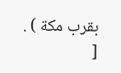بقرب مكة ) .
[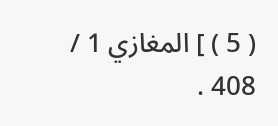( 5 ) ] المغازي 1 / 408 .